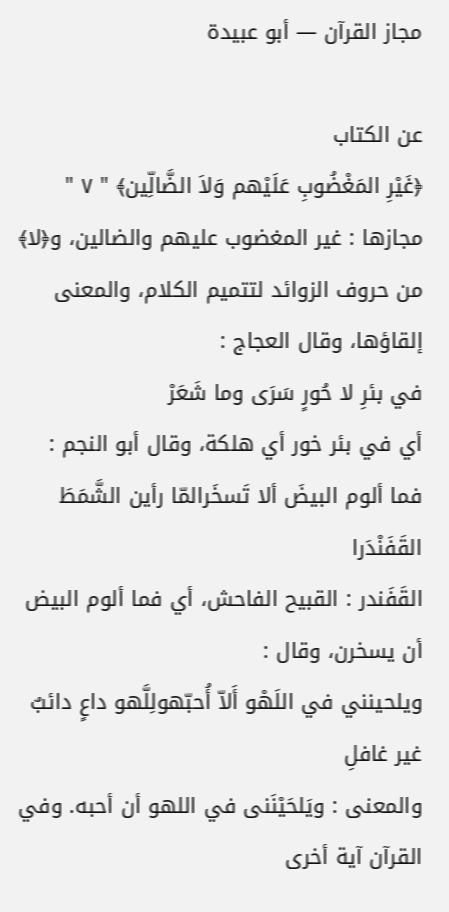مجاز القرآن — أبو عبيدة

عن الكتاب
﴿غَيْرِ المَغْضُوبِ عَلَيْهم وَلاَ الضَّالِّين﴾ " ٧ " مجازها : غير المغضوب عليهم والضالين، و﴿لا﴾ من حروف الزوائد لتتميم الكلام، والمعنى إلقاؤها، وقال العجاج :
في بئرِ لا حُورٍ سَرَى وما شَعَرْ
أي في بئر خور أي هلكة، وقال أبو النجم :
فما ألوم البيضَ ألا تَسخَرالمّا رأين الشَّمَطَ القَفَنْدَرا
القَفَندر : القبيح الفاحش، أي فما ألوم البيض أن يسخرن، وقال :
ويلحينني في اللَهْو أَلاّ أُحبّهولِلَّهو داعٍ دائبٌ غير غافلِ
والمعنى : ويَلحَيْنَنى في اللهو أن أحبه. وفي القرآن آية أخرى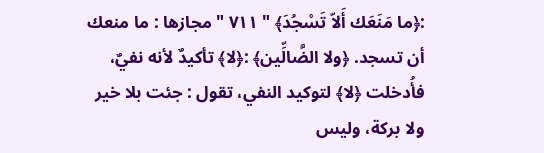:﴿ما مَنَعَك أَلاّ تَسْجُدَ﴾ " ٧١١ " مجازها : ما منعك أن تسجد. ﴿ولا الضَّالِّين﴾ :﴿لا﴾ تأكيدٌ لأنه نفيٌ، فأُدخلت ﴿لا﴾ لتوكيد النفي، تقول : جئت بلا خير ولا بركة، وليس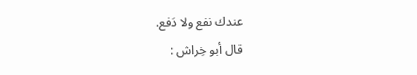عندك نفع ولا دَفع.
قال أبو خِراش :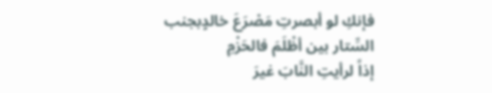فإنكِ لو أبصرتِ مَصْرَعَ خالدٍبجنب السِّتار بين أظْلَمَ فالحَزْمِ
إذاً لرأيتِ النَّابَ غيرَ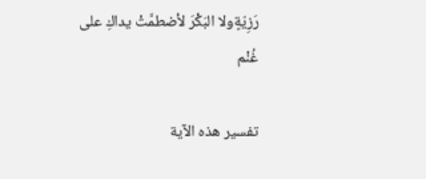رَزِيّةٍولا البَكْرَ لأضطمَّتْ يداكِ على غُنْم

تفسير هذه الآية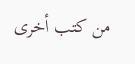من كتب أخرى